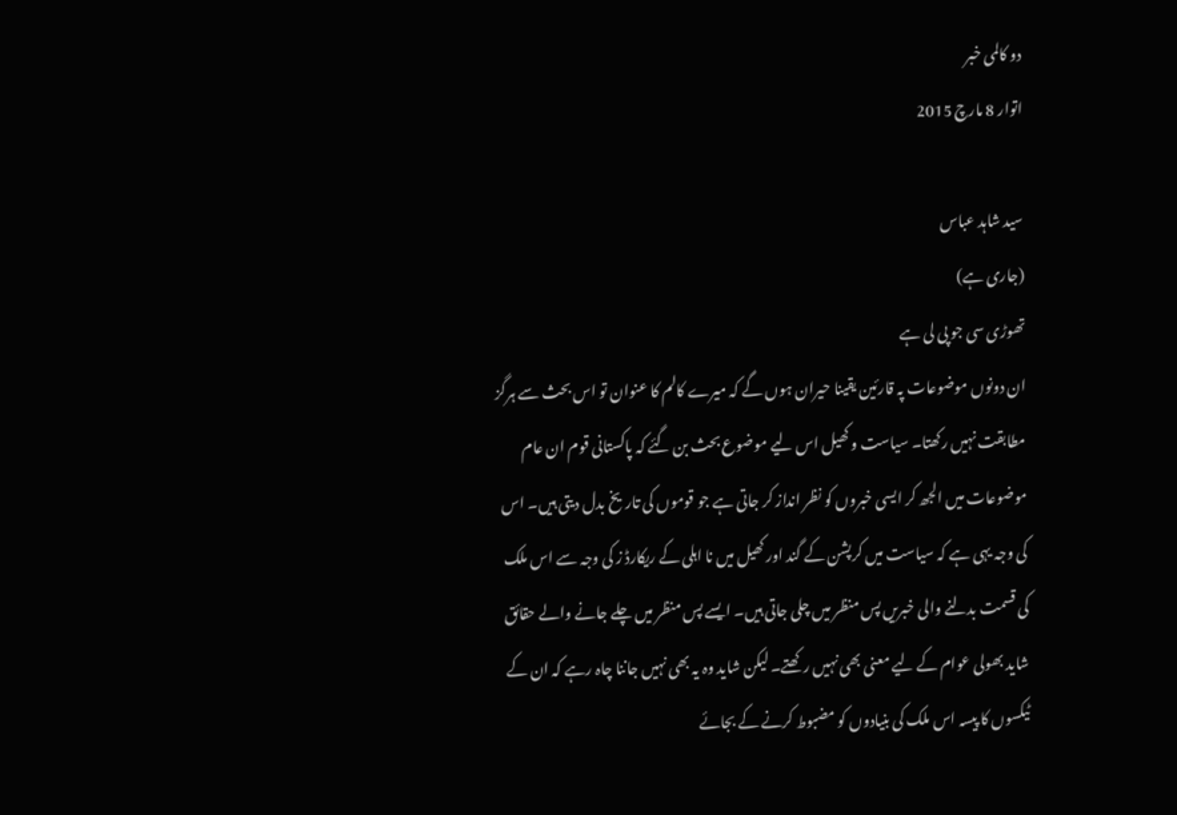دو کالمی خبر
اتوار 8 مارچ 2015

سید شاہد عباس
(جاری ہے)
تھوڑی سی جو پی لی ہے
ان دونوں موضوعات پہ قارئین یقینا حیران ہوں گے کہ میرے کالم کا عنوان تو اس بحث سے ہرگز مطابقت نہیں رکھتا۔ سیاست و کھیل اس لیے موضوع بحث بن گئے کہ پاکستانی قوم ان عام موضوعات میں الجھ کر ایسی خبروں کو نظر انداز کر جاتی ہے جو قوموں کی تاریخ بدل دیتی ہیں۔ اس کی وجہ یہی ہے کہ سیاست میں کرپشن کے گند اور کھیل میں نا اہلی کے ریکارڈ ز کی وجہ سے اس ملک کی قسمت بدلنے والی خبریں پس منظر میں چلی جاتی ہیں۔ ایسے پس منظر میں چلے جانے والے حقائق شاید بھولی عوام کے لیے معنی بھی نہیں رکھتے۔ لیکن شاید وہ یہ بھی نہیں جاننا چاہ رہے کہ ان کے ٹیکسوں کا پیسہ اس ملک کی بنیادوں کو مضبوط کرنے کے بجائے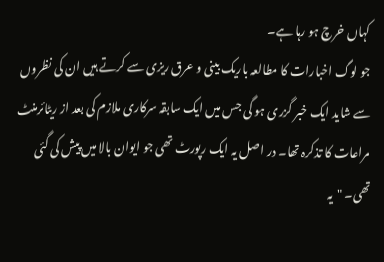کہاں خرچ ہو رہا ہے۔
جو لوگ اخبارات کا مطالعہ باریک بینی و عرق ریزی سے کرتے ہیں ان کی نظروں سے شاید ایک خبر گزری ہو گی جس میں ایک سابقہ سرکاری ملازم کی بعد از ریٹائرمنٹ مراعات کا تذکرہ تھا۔ در اصل یہ ایک رپورٹ تھی جو ایوان بالا میں پیش کی گئی تھی۔ "یہ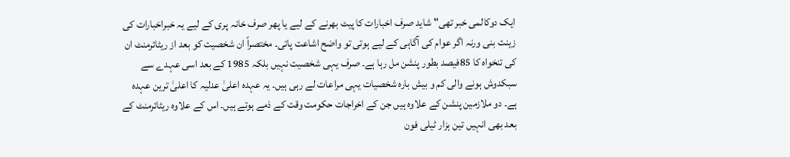ایک دوکالمی خبر تھی" شاید صرف اخبارات کا پیٹ بھرنے کے لیے یا پھر صرف خانہ پری کے لیے یہ خبراخبارات کی زینت بنی ورنہ اگر عوام کی آگاہی کے لیے ہوتی تو واضح اشاعت پاتی۔ مختصراً ان شخصیت کو بعد از ریٹائرمنٹ ان کی تنخواہ کا 85فیصد بطور پنشن مل رہا ہے۔ صرف یہی شخصیت نہیں بلکہ 1985 کے بعد اسی عہدے سے سبکدوش ہونے والی کم و بیش بارہ شخصیات یہی مراعات لے رہی ہیں۔ یہ عہدہ اعلیٰ عدلیہ کا اعلیٰ ترین عہدہ ہے۔ دو ملازمین پنشن کے علاوہ ہیں جن کے اخراجات حکومت وقت کے ذمے ہوتے ہیں۔ اس کے علاوہ ریٹائرمنٹ کے بعد بھی انہیں تین ہزار ٹیلی فون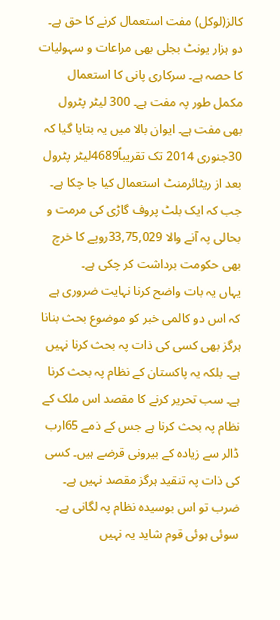کالز(لوکل) مفت استعمال کرنے کا حق ہے۔ دو ہزار یونٹ بجلی بھی مراعات و سہولیات کا حصہ ہے۔ سرکاری پانی کا استعمال مکمل طور پہ مفت ہے۔ 300 لیٹر پٹرول بھی مفت ہے۔ ایوان بالا میں یہ بتایا گیا کہ 30جنوری 2014 تک تقریباً4689لیٹر پٹرول بعد از ریٹائرمنٹ استعمال کیا جا چکا ہے۔ جب کہ ایک بلٹ پروف گاڑی کی مرمت و بحالی پہ آنے والا 33,75,029روپے کا خرچ بھی حکومت برداشت کر چکی ہے۔
یہاں یہ بات واضح کرنا نہایت ضروری ہے کہ اس دو کالمی خبر کو موضوع بحث بنانا ہرگز بھی کسی کی ذات پہ بحث کرنا نہیں ہے۔ بلکہ یہ پاکستان کے نظام پہ بحث کرنا ہے۔ سب تحریر کرنے کا مقصد اس ملک کے نظام پہ بحث کرنا ہے جس کے ذمے 65ارب ڈالر سے زیادہ کے بیرونی قرضے ہیں۔ کسی کی ذات پہ تنقید ہرگز مقصد نہیں ہے۔ ضرب تو اس بوسیدہ نظام پہ لگانی ہے۔ سوئی ہوئی قوم شاید یہ نہیں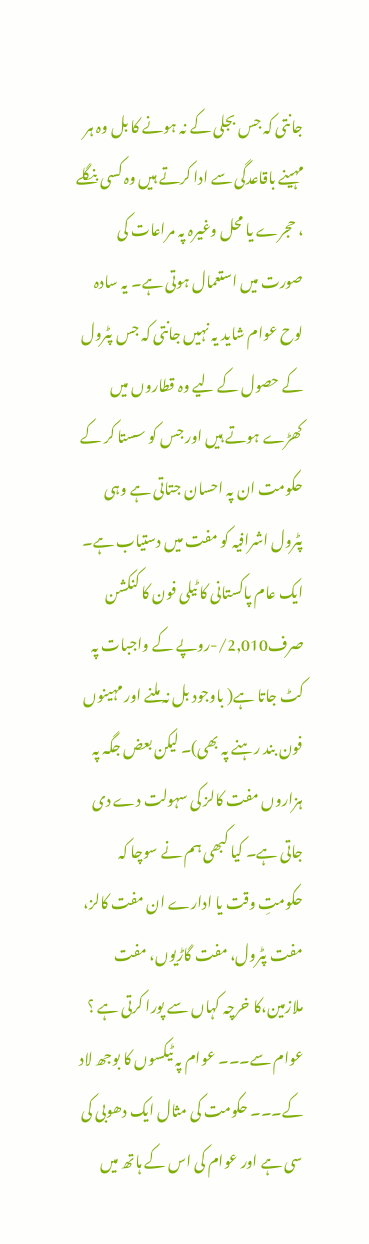جانتی کہ جس بجلی کے نہ ہونے کا بل وہ ہر مہینے باقاعدگی سے ادا کرتے ہیں وہ کسی بنگلے ، حجرے یا محل وغیرہ پہ مراعات کی صورت میں استعمال ہوتی ہے۔ یہ سادہ لوح عوام شاید یہ نہیں جانتی کہ جس پٹرول کے حصول کے لیے وہ قطاروں میں کھڑے ہوتے ہیں اور جس کو سستا کر کے حکومت ان پہ احسان جتاتی ہے وہی پٹرول اشرافیہ کو مفت میں دستیاب ہے۔ ایک عام پاکستانی کا ٹیلی فون کا کنکشن صرف2,010/-روپے کے واجبات پہ کٹ جاتا ہے( باوجود بل نہ ملنے اور مہینوں فون بند رہنے پہ بھی)۔ لیکن بعض جگہ پہ ہزاروں مفت کالز کی سہولت دے دی جاتی ہے۔ کیا کبھی ہم نے سوچا کہ حکومتِ وقت یا ادارے ان مفت کالز، مفت پٹرول، مفت گاڑیوں، مفت ملازمین،کا خرچہ کہاں سے پورا کرتی ہے ؟ عوام سے۔۔۔ عوام پہ ٹیکسوں کا بوجھ لاد کے۔۔۔ حکومت کی مثال ایک دھوبی کی سی ہے اور عوام کی اس کے ہاتھ میں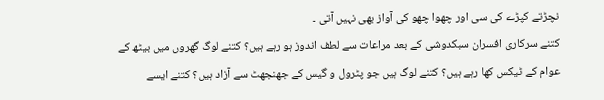نچڑتے کپڑے کی سی اور چھوا چھو کی آواز بھی نہیں آتی ۔
کتنے سرکاری افسران سبکدوشی کے بعد مراعات سے لطف اندوز ہو رہے ہیں؟ کتنے لوگ گھروں میں بیٹھ کے عوام کے ٹیکس کھا رہے ہیں؟ کتنے لوگ ہیں جو پٹرول و گیس کے جھنجھٹ سے آزاد ہیں؟ کتنے ایسے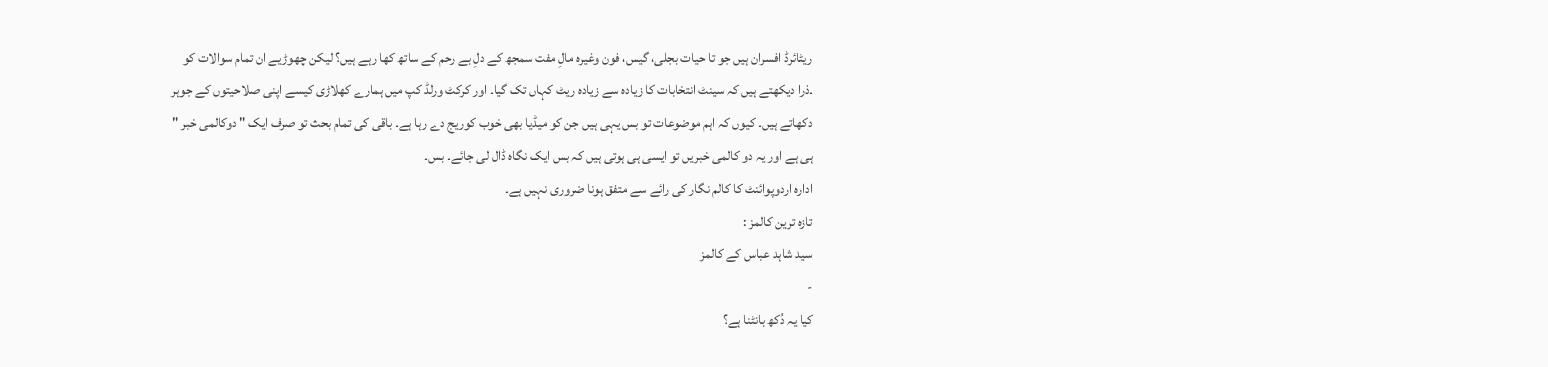ریٹائرڈ افسران ہیں جو تا حیات بجلی، گیس، فون وغیرہ مالِ مفت سمجھ کے دلِ بے رحم کے ساتھ کھا رہے ہیں؟ لیکن چھوڑیے ان تمام سوالات کو ۔ذرا دیکھتے ہیں کہ سینٹ انتخابات کا زیادہ سے زیادہ ریٹ کہاں تک گیا۔ اور کرکٹ ورلڈ کپ میں ہمارے کھلاڑی کیسے اپنی صلاحیتوں کے جوہر دکھاتے ہیں۔ کیوں کہ اہم موضوعات تو بس یہی ہیں جن کو میڈیا بھی خوب کوریج دے رہا ہے۔ باقی کی تمام بحث تو صرف ایک " دوکالمی خبر " ہی ہے اور یہ دو کالمی خبریں تو ایسی ہی ہوتی ہیں کہ بس ایک نگاہ ڈال لی جائے۔ بس۔
ادارہ اردوپوائنٹ کا کالم نگار کی رائے سے متفق ہونا ضروری نہیں ہے۔
تازہ ترین کالمز :
سید شاہد عباس کے کالمز
-
کیا یہ دُکھ بانٹنا ہے؟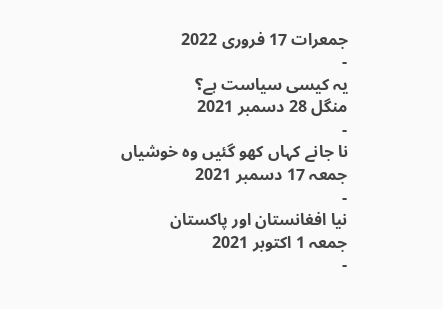جمعرات 17 فروری 2022
-
یہ کیسی سیاست ہے؟
منگل 28 دسمبر 2021
-
نا جانے کہاں کھو گئیں وہ خوشیاں
جمعہ 17 دسمبر 2021
-
نیا افغانستان اور پاکستان
جمعہ 1 اکتوبر 2021
-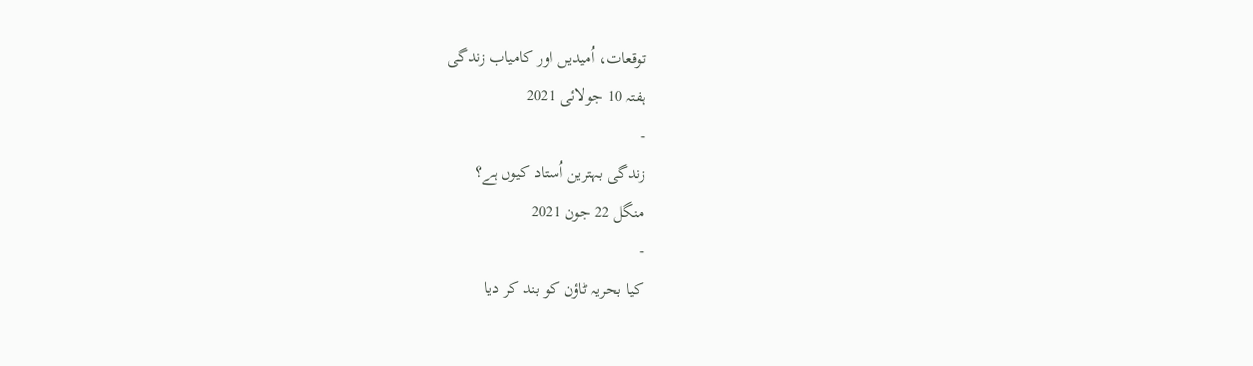توقعات، اُمیدیں اور کامیاب زندگی
ہفتہ 10 جولائی 2021
-
زندگی بہترین اُستاد کیوں ہے؟
منگل 22 جون 2021
-
کیا بحریہ ٹاؤن کو بند کر دیا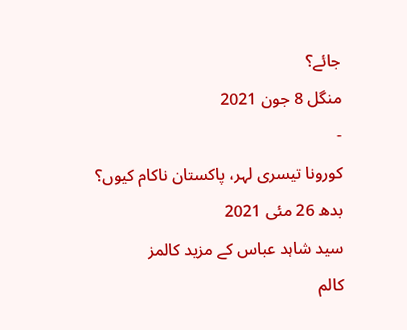جائے؟
منگل 8 جون 2021
-
کورونا تیسری لہر، پاکستان ناکام کیوں؟
بدھ 26 مئی 2021
سید شاہد عباس کے مزید کالمز
کالم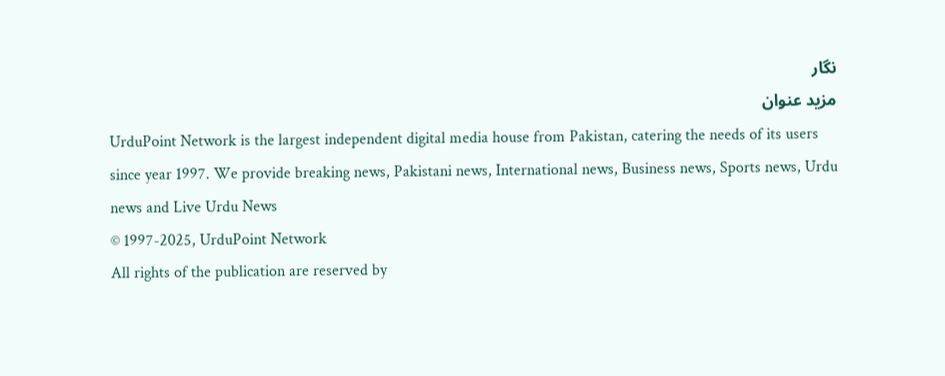نگار
مزید عنوان
UrduPoint Network is the largest independent digital media house from Pakistan, catering the needs of its users since year 1997. We provide breaking news, Pakistani news, International news, Business news, Sports news, Urdu news and Live Urdu News
© 1997-2025, UrduPoint Network
All rights of the publication are reserved by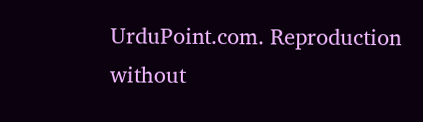UrduPoint.com. Reproduction without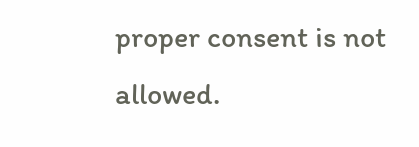proper consent is not allowed.